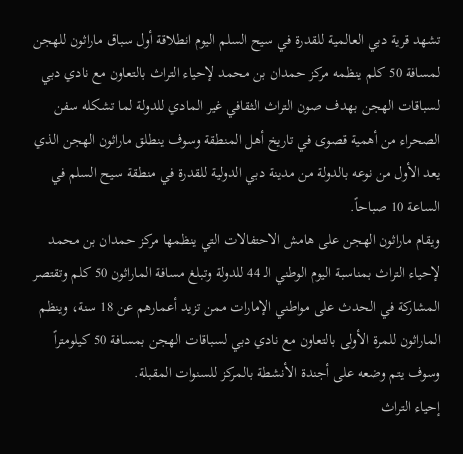تشهد قرية دبي العالمية للقدرة في سيح السلم اليوم انطلاقة أول سباق ماراثون للهجن لمسافة 50 كلم ينظمه مركز حمدان بن محمد لإحياء التراث بالتعاون مع نادي دبي لسباقات الهجن بهدف صون التراث الثقافي غير المادي للدولة لما تشكله سفن الصحراء من أهمية قصوى في تاريخ أهل المنطقة وسوف ينطلق ماراثون الهجن الذي يعد الأول من نوعه بالدولة من مدينة دبي الدولية للقدرة في منطقة سيح السلم في الساعة 10 صباحاً.
ويقام ماراثون الهجن على هامش الاحتفالات التي ينظمها مركز حمدان بن محمد لإحياء التراث بمناسبة اليوم الوطني الـ 44 للدولة وتبلغ مسافة الماراثون 50 كلم وتقتصر المشاركة في الحدث على مواطني الإمارات ممن تزيد أعمارهم عن 18 سنة، وينظم الماراثون للمرة الأولى بالتعاون مع نادي دبي لسباقات الهجن بمسافة 50 كيلومتراً وسوف يتم وضعه على أجندة الأنشطة بالمركز للسنوات المقبلة.
إحياء التراث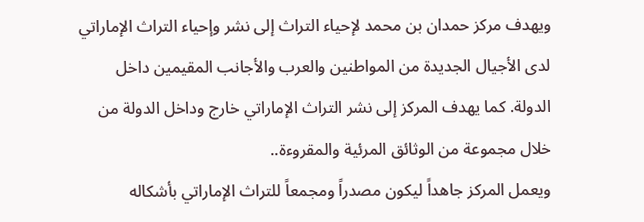ويهدف مركز حمدان بن محمد لإحياء التراث إلى نشر وإحياء التراث الإماراتي لدى الأجيال الجديدة من المواطنين والعرب والأجانب المقيمين داخل الدولة. كما يهدف المركز إلى نشر التراث الإماراتي خارج وداخل الدولة من خلال مجموعة من الوثائق المرئية والمقروءة..
ويعمل المركز جاهداً ليكون مصدراً ومجمعاً للتراث الإماراتي بأشكاله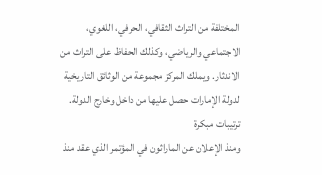المختلفة من التراث الثقافي، الحرفي، اللغوي، الاجتماعي والرياضي، وكذلك الحفاظ على التراث من الاندثار. ويملك المركز مجموعة من الوثائق التاريخية لدولة الإمارات حصل عليها من داخل وخارج الدولة.
ترتيبات مبكرة
ومنذ الإعلان عن الماراثون في المؤتمر الذي عقد منذ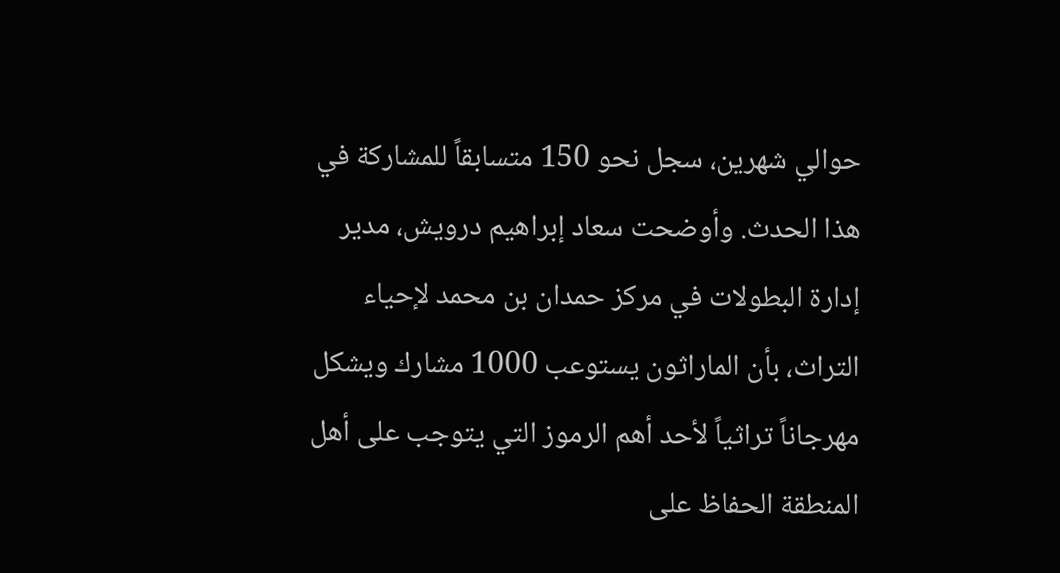حوالي شهرين، سجل نحو 150 متسابقاً للمشاركة في هذا الحدث. وأوضحت سعاد إبراهيم درويش، مدير إدارة البطولات في مركز حمدان بن محمد لإحياء التراث، بأن الماراثون يستوعب 1000 مشارك ويشكل مهرجاناً تراثياً لأحد أهم الرموز التي يتوجب على أهل المنطقة الحفاظ على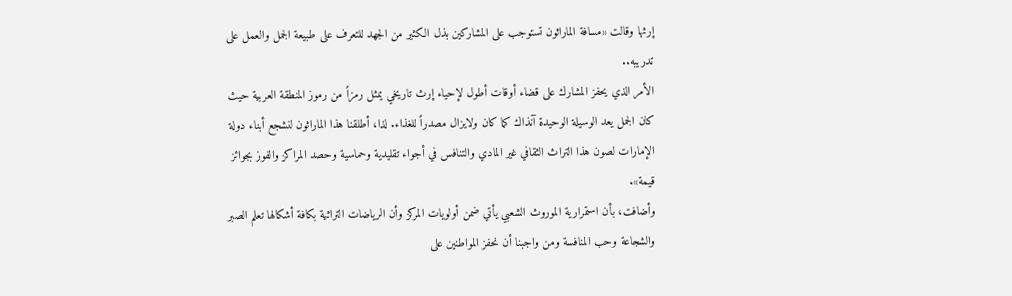إرثها وقالت «مسافة الماراثون تستوجب على المشاركين بذل الكثير من الجهد للتعرف على طبيعة الجمل والعمل على تدريبه..
الأمر الذي يحفز المشارك على قضاء أوقات أطول لإحياء إرث تاريخي يمثل رمزاً من رموز المنطقة العربية حيث كان الجمل يعد الوسيلة الوحيدة آنذاك كما كان ولايزال مصدراً للغذاء. لذا، أطلقنا هذا الماراثون لنشجع أبناء دولة الإمارات لصون هذا التراث الثقافي غير المادي والتنافس في أجواء تقليدية وحماسية وحصد المراكز والفوز بجوائز قيمة».
وأضافت، بأن استمرارية الموروث الشعبي يأتي ضمن أولويات المركز وأن الرياضات التراثية بكافة أشكالها تعلم الصبر والشجاعة وحب المنافسة ومن واجبنا أن نحفز المواطنين على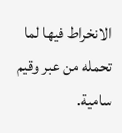الانخراط فيها لما تحمله من عبر وقيم سامية.